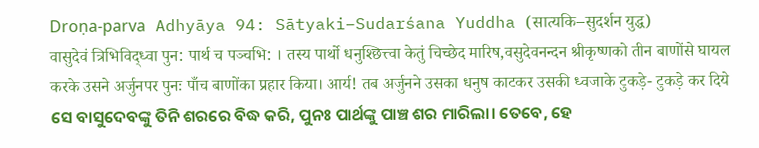Droṇa-parva Adhyāya 94: Sātyaki–Sudarśana Yuddha (सात्यकि–सुदर्शन युद्ध)
वासुदेवं त्रिभिविद्ध्वा पुन: पार्थ च पञ्चभि: । तस्य पार्थो धनुश्छित्त्वा केतुं चिच्छेद मारिष,वसुदेवनन्दन श्रीकृष्णको तीन बाणोंसे घायल करके उसने अर्जुनपर पुनः पाँच बाणोंका प्रहार किया। आर्य! तब अर्जुनने उसका धनुष काटकर उसकी ध्वजाके टुकड़े- टुकड़े कर दिये
ସେ ବାସୁଦେବଙ୍କୁ ତିନି ଶରରେ ବିଦ୍ଧ କରି, ପୁନଃ ପାର୍ଥଙ୍କୁ ପାଞ୍ଚ ଶର ମାରିଲା। ତେବେ, ହେ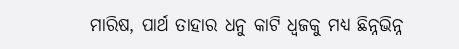ମାରିଷ, ପାର୍ଥ ତାହାର ଧନୁ କାଟି ଧ୍ୱଜକୁ ମଧ୍ୟ ଛିନ୍ନଭିନ୍ନ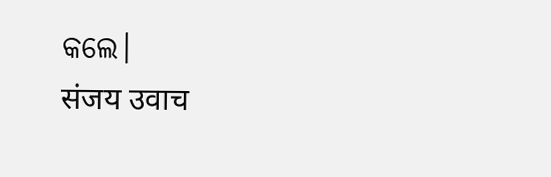କଲେ।
संजय उवाच